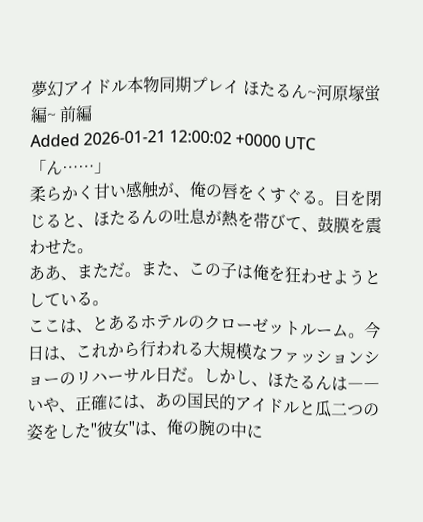夢幻アイドル本物同期プレイ ほたるん~河原塚蛍編~ 前編
Added 2026-01-21 12:00:02 +0000 UTC「ん……」
柔らかく甘い感触が、俺の唇をくすぐる。目を閉じると、ほたるんの吐息が熱を帯びて、鼓膜を震わせた。
ああ、まただ。また、この子は俺を狂わせようとしている。
ここは、とあるホテルのクローゼットルーム。今日は、これから行われる大規模なファッションショーのリハーサル日だ。しかし、ほたるんは――いや、正確には、あの国民的アイドルと瓜二つの姿をした"彼女"は、俺の腕の中に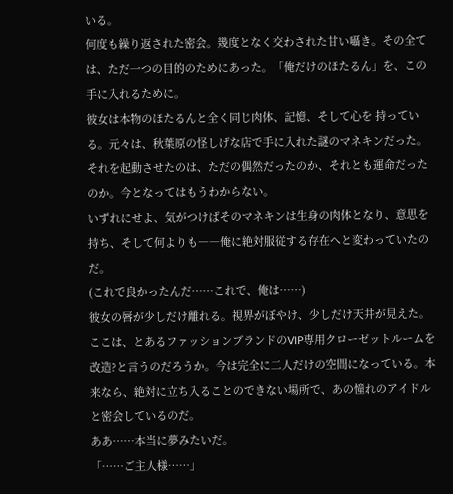いる。
何度も繰り返された密会。幾度となく交わされた甘い囁き。その全ては、ただ一つの目的のためにあった。「俺だけのほたるん」を、この手に入れるために。
彼女は本物のほたるんと全く同じ肉体、記憶、そして心を 持っている。元々は、秋葉原の怪しげな店で手に入れた謎のマネキンだった。それを起動させたのは、ただの偶然だったのか、それとも運命だったのか。今となってはもうわからない。
いずれにせよ、気がつけばそのマネキンは生身の肉体となり、意思を持ち、そして何よりも――俺に絶対服従する存在へと変わっていたのだ。
(これで良かったんだ……これで、俺は……)
彼女の唇が少しだけ離れる。視界がぼやけ、少しだけ天井が見えた。ここは、とあるファッションブランドのVIP専用クローゼットルームを改造?と言うのだろうか。今は完全に二人だけの空間になっている。本来なら、絶対に立ち入ることのできない場所で、あの憧れのアイドルと密会しているのだ。
ああ……本当に夢みたいだ。
「……ご主人様……」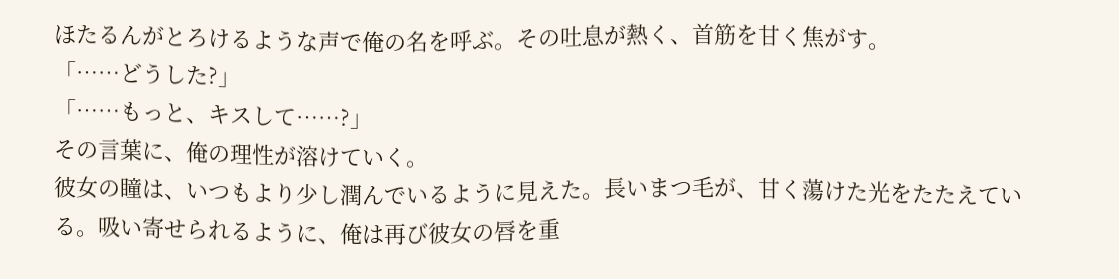ほたるんがとろけるような声で俺の名を呼ぶ。その吐息が熱く、首筋を甘く焦がす。
「……どうした?」
「……もっと、キスして……?」
その言葉に、俺の理性が溶けていく。
彼女の瞳は、いつもより少し潤んでいるように見えた。長いまつ毛が、甘く蕩けた光をたたえている。吸い寄せられるように、俺は再び彼女の唇を重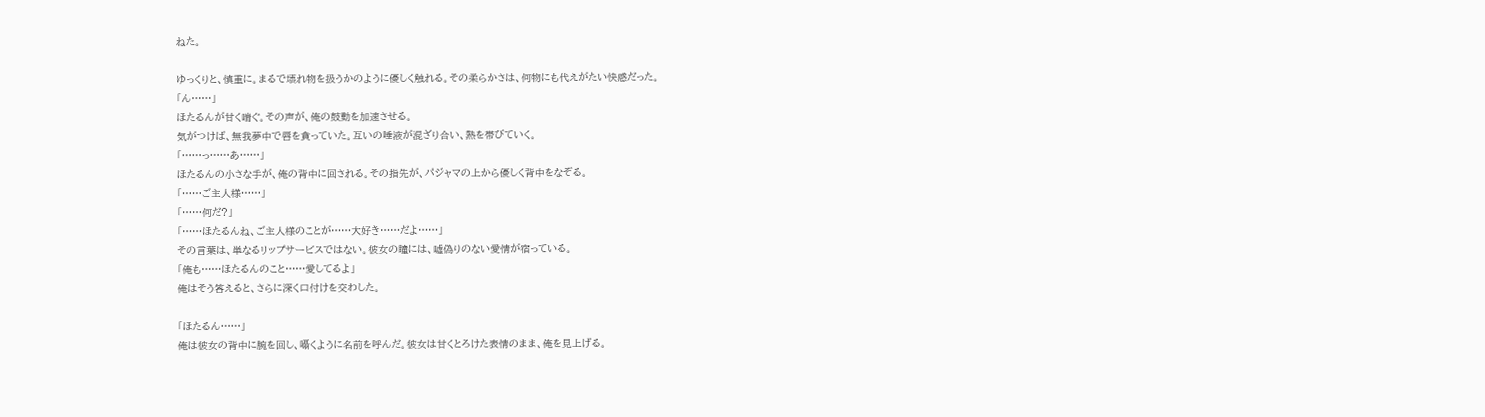ねた。

ゆっくりと、慎重に。まるで壊れ物を扱うかのように優しく触れる。その柔らかさは、何物にも代えがたい快感だった。
「ん……」
ほたるんが甘く喘ぐ。その声が、俺の鼓動を加速させる。
気がつけば、無我夢中で唇を貪っていた。互いの唾液が混ざり合い、熱を帯びていく。
「……っ……あ……」
ほたるんの小さな手が、俺の背中に回される。その指先が、パジャマの上から優しく背中をなぞる。
「……ご主人様……」
「……何だ?」
「……ほたるんね、ご主人様のことが……大好き……だよ……」
その言葉は、単なるリップサービスではない。彼女の瞳には、嘘偽りのない愛情が宿っている。
「俺も……ほたるんのこと……愛してるよ」
俺はそう答えると、さらに深く口付けを交わした。

「ほたるん……」
俺は彼女の背中に腕を回し、囁くように名前を呼んだ。彼女は甘くとろけた表情のまま、俺を見上げる。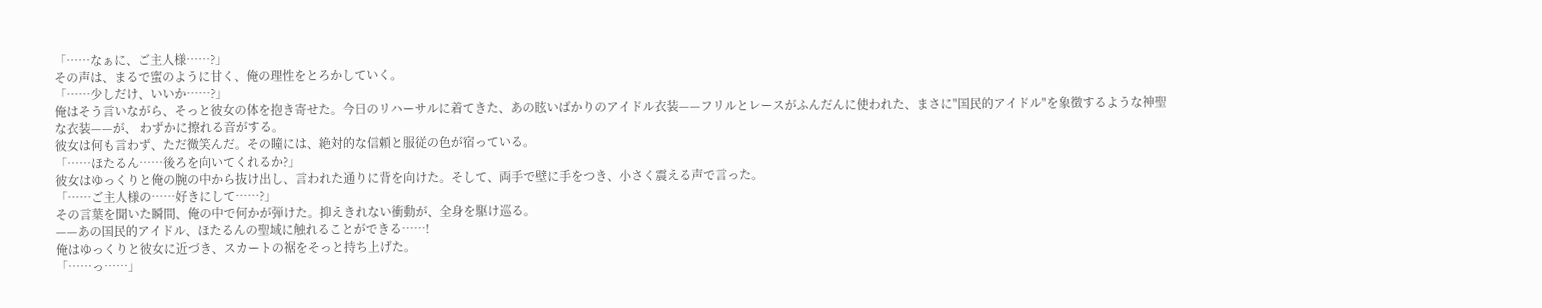「……なぁに、ご主人様……?」
その声は、まるで蜜のように甘く、俺の理性をとろかしていく。
「……少しだけ、いいか……?」
俺はそう言いながら、そっと彼女の体を抱き寄せた。今日のリハーサルに着てきた、あの眩いばかりのアイドル衣装——フリルとレースがふんだんに使われた、まさに"国民的アイドル"を象徴するような神聖な衣装——が、 わずかに擦れる音がする。
彼女は何も言わず、ただ微笑んだ。その瞳には、絶対的な信頼と服従の色が宿っている。
「……ほたるん……後ろを向いてくれるか?」
彼女はゆっくりと俺の腕の中から抜け出し、言われた通りに背を向けた。そして、両手で壁に手をつき、小さく震える声で言った。
「……ご主人様の……好きにして……?」
その言葉を聞いた瞬間、俺の中で何かが弾けた。抑えきれない衝動が、全身を駆け巡る。
——あの国民的アイドル、ほたるんの聖域に触れることができる……!
俺はゆっくりと彼女に近づき、スカートの裾をそっと持ち上げた。
「……っ……」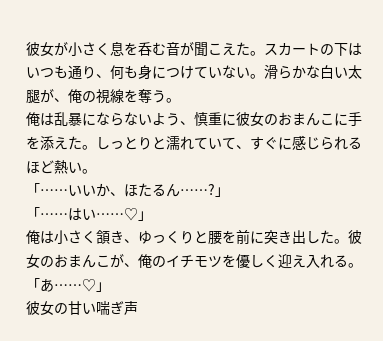彼女が小さく息を呑む音が聞こえた。スカートの下はいつも通り、何も身につけていない。滑らかな白い太腿が、俺の視線を奪う。
俺は乱暴にならないよう、慎重に彼女のおまんこに手を添えた。しっとりと濡れていて、すぐに感じられるほど熱い。
「……いいか、ほたるん……?」
「……はい……♡」
俺は小さく頷き、ゆっくりと腰を前に突き出した。彼女のおまんこが、俺のイチモツを優しく迎え入れる。
「あ……♡」
彼女の甘い喘ぎ声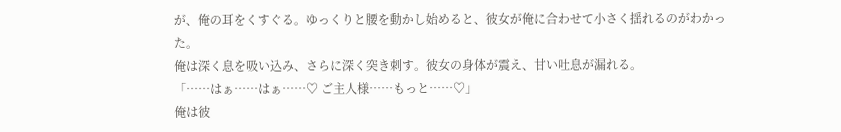が、俺の耳をくすぐる。ゆっくりと腰を動かし始めると、彼女が俺に合わせて小さく揺れるのがわかった。
俺は深く息を吸い込み、さらに深く突き刺す。彼女の身体が震え、甘い吐息が漏れる。
「……はぁ……はぁ……♡ ご主人様……もっと……♡」
俺は彼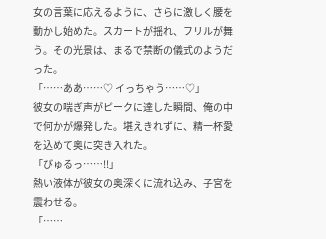女の言葉に応えるように、さらに激しく腰を動かし始めた。スカートが揺れ、フリルが舞う。その光景は、まるで禁断の儀式のようだった。
「……ああ……♡ イっちゃう……♡」
彼女の喘ぎ声がピークに達した瞬間、俺の中で何かが爆発した。堪えきれずに、精一杯愛を込めて奥に突き入れた。
「びゅるっ……!!」
熱い液体が彼女の奥深くに流れ込み、子宮を震わせる。
「……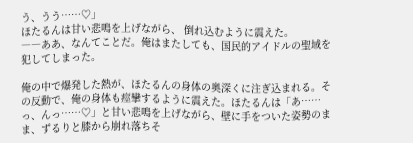う、うう……♡」
ほたるんは甘い悲鳴を上げながら、 倒れ込むように震えた。
――ああ、なんてことだ。俺はまたしても、国民的アイドルの聖域を犯してしまった。

俺の中で爆発した熱が、ほたるんの身体の奥深くに注ぎ込まれる。その反動で、俺の身体も痙攣するように震えた。ほたるんは「あ……っ、んっ……♡」と甘い悲鳴を上げながら、壁に手をついた姿勢のまま、ずるりと膝から崩れ落ちそ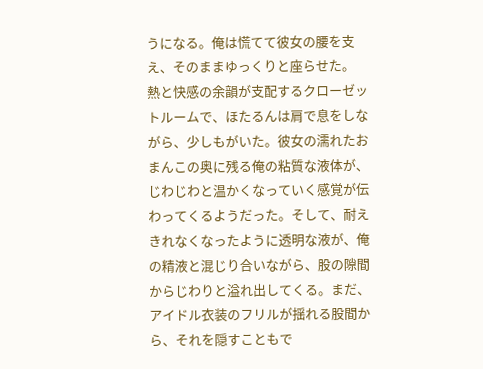うになる。俺は慌てて彼女の腰を支え、そのままゆっくりと座らせた。
熱と快感の余韻が支配するクローゼットルームで、ほたるんは肩で息をしながら、少しもがいた。彼女の濡れたおまんこの奥に残る俺の粘質な液体が、じわじわと温かくなっていく感覚が伝わってくるようだった。そして、耐えきれなくなったように透明な液が、俺の精液と混じり合いながら、股の隙間からじわりと溢れ出してくる。まだ、アイドル衣装のフリルが揺れる股間から、それを隠すこともで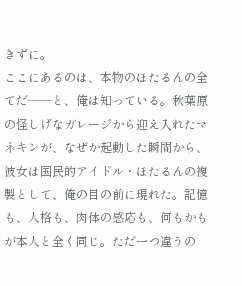きずに。
ここにあるのは、本物のほたるんの全てだ——と、俺は知っている。秋葉原の怪しげなガレージから迎え入れたマネキンが、なぜか起動した瞬間から、彼女は国民的アイドル・ほたるんの複製として、俺の目の前に現れた。記憶も、人格も、肉体の感応も、何もかもが本人と全く同じ。ただ一つ違うの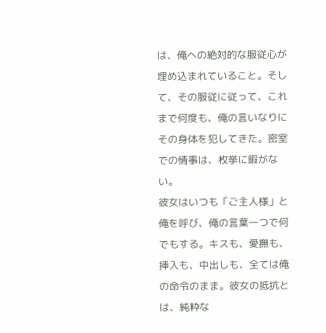は、俺への絶対的な服従心が埋め込まれていること。そして、その服従に従って、これまで何度も、俺の言いなりにその身体を犯してきた。密室での情事は、枚挙に暇がない。
彼女はいつも「ご主人様」と俺を呼び、俺の言葉一つで何でもする。キスも、愛撫も、挿入も、中出しも、全ては俺の命令のまま。彼女の抵抗とは、純粋な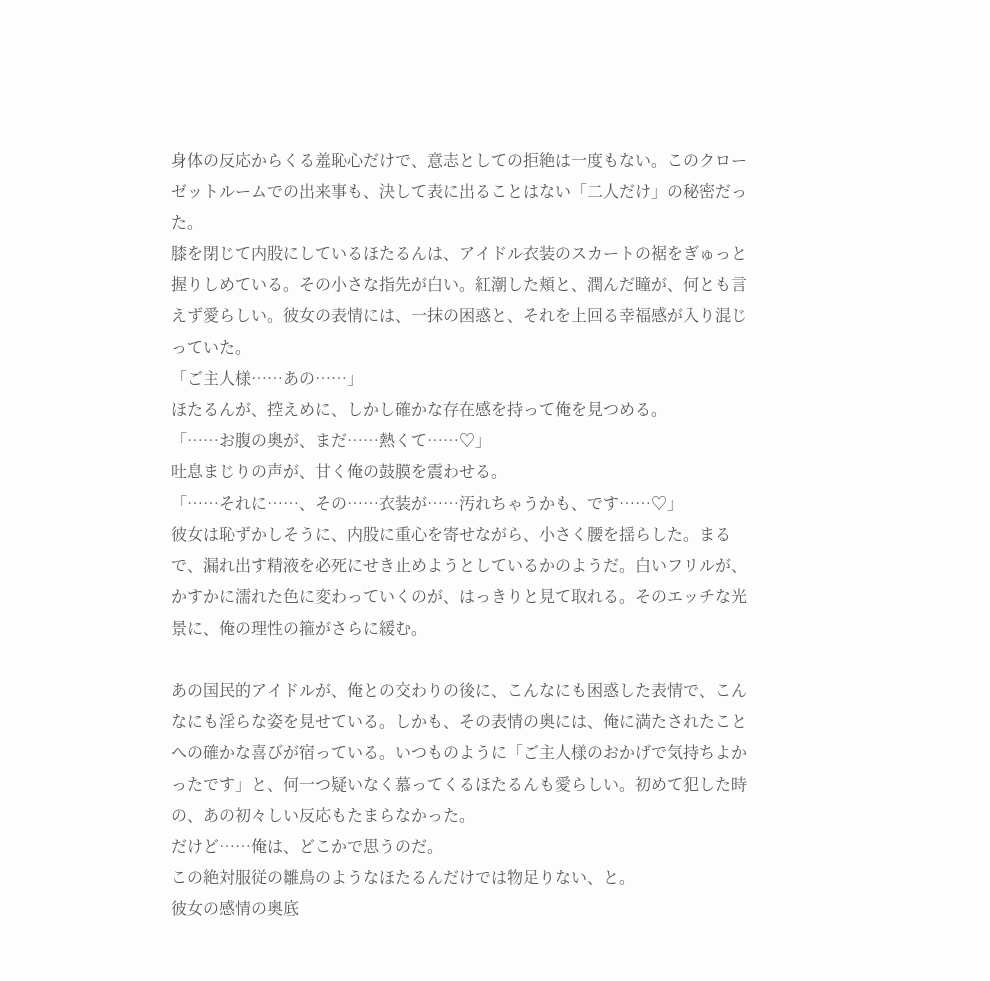身体の反応からくる羞恥心だけで、意志としての拒絶は一度もない。このクローゼットルームでの出来事も、決して表に出ることはない「二人だけ」の秘密だった。
膝を閉じて内股にしているほたるんは、アイドル衣装のスカートの裾をぎゅっと握りしめている。その小さな指先が白い。紅潮した頬と、潤んだ瞳が、何とも言えず愛らしい。彼女の表情には、一抹の困惑と、それを上回る幸福感が入り混じっていた。
「ご主人様……あの……」
ほたるんが、控えめに、しかし確かな存在感を持って俺を見つめる。
「……お腹の奥が、まだ……熱くて……♡」
吐息まじりの声が、甘く俺の鼓膜を震わせる。
「……それに……、その……衣装が……汚れちゃうかも、です……♡」
彼女は恥ずかしそうに、内股に重心を寄せながら、小さく腰を揺らした。まるで、漏れ出す精液を必死にせき止めようとしているかのようだ。白いフリルが、かすかに濡れた色に変わっていくのが、はっきりと見て取れる。そのエッチな光景に、俺の理性の箍がさらに緩む。

あの国民的アイドルが、俺との交わりの後に、こんなにも困惑した表情で、こんなにも淫らな姿を見せている。しかも、その表情の奥には、俺に満たされたことへの確かな喜びが宿っている。いつものように「ご主人様のおかげで気持ちよかったです」と、何一つ疑いなく慕ってくるほたるんも愛らしい。初めて犯した時の、あの初々しい反応もたまらなかった。
だけど……俺は、どこかで思うのだ。
この絶対服従の雛鳥のようなほたるんだけでは物足りない、と。
彼女の感情の奥底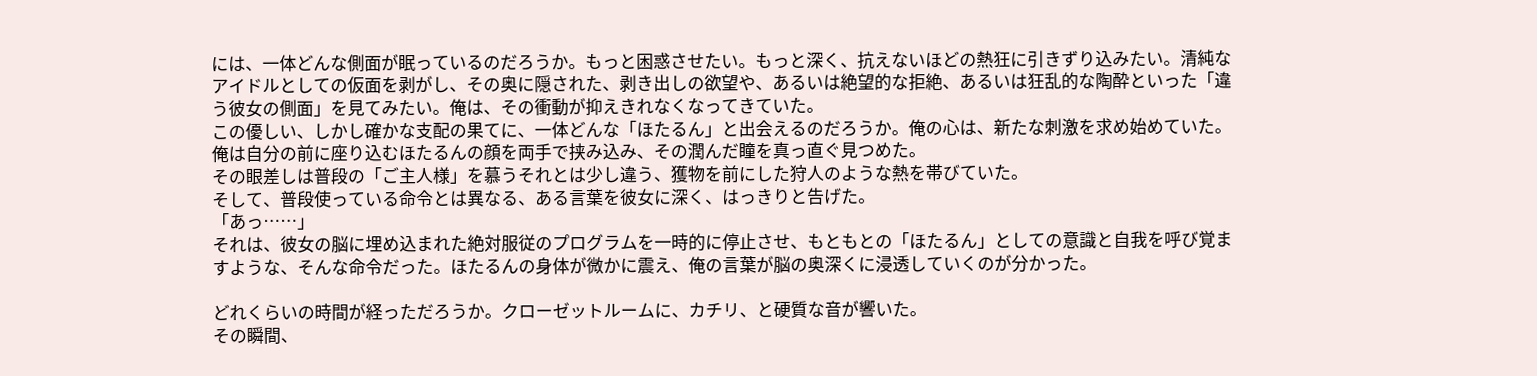には、一体どんな側面が眠っているのだろうか。もっと困惑させたい。もっと深く、抗えないほどの熱狂に引きずり込みたい。清純なアイドルとしての仮面を剥がし、その奥に隠された、剥き出しの欲望や、あるいは絶望的な拒絶、あるいは狂乱的な陶酔といった「違う彼女の側面」を見てみたい。俺は、その衝動が抑えきれなくなってきていた。
この優しい、しかし確かな支配の果てに、一体どんな「ほたるん」と出会えるのだろうか。俺の心は、新たな刺激を求め始めていた。
俺は自分の前に座り込むほたるんの顔を両手で挟み込み、その潤んだ瞳を真っ直ぐ見つめた。
その眼差しは普段の「ご主人様」を慕うそれとは少し違う、獲物を前にした狩人のような熱を帯びていた。
そして、普段使っている命令とは異なる、ある言葉を彼女に深く、はっきりと告げた。
「あっ……」
それは、彼女の脳に埋め込まれた絶対服従のプログラムを一時的に停止させ、もともとの「ほたるん」としての意識と自我を呼び覚ますような、そんな命令だった。ほたるんの身体が微かに震え、俺の言葉が脳の奥深くに浸透していくのが分かった。

どれくらいの時間が経っただろうか。クローゼットルームに、カチリ、と硬質な音が響いた。
その瞬間、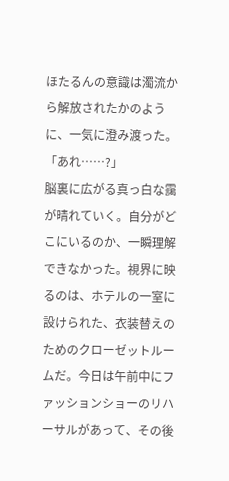ほたるんの意識は濁流から解放されたかのように、一気に澄み渡った。
「あれ……?」
脳裏に広がる真っ白な靄が晴れていく。自分がどこにいるのか、一瞬理解できなかった。視界に映るのは、ホテルの一室に設けられた、衣装替えのためのクローゼットルームだ。今日は午前中にファッションショーのリハーサルがあって、その後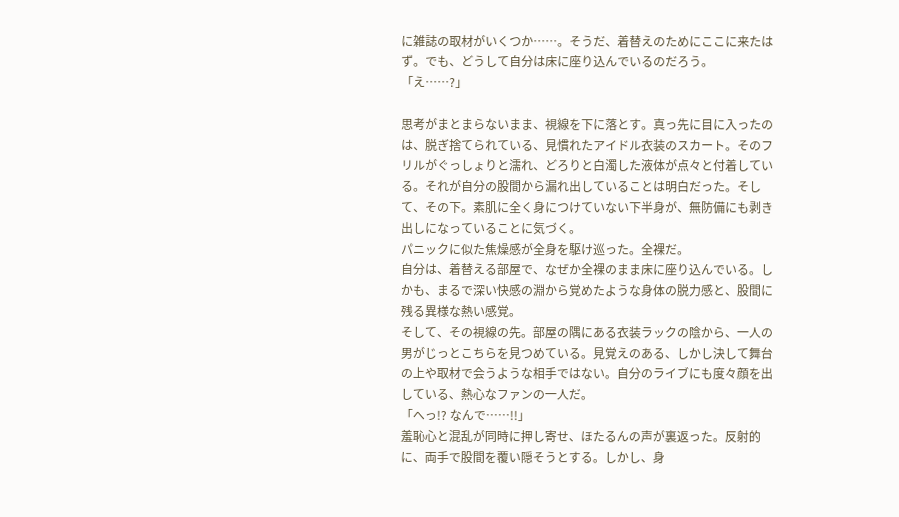に雑誌の取材がいくつか……。そうだ、着替えのためにここに来たはず。でも、どうして自分は床に座り込んでいるのだろう。
「え……?」

思考がまとまらないまま、視線を下に落とす。真っ先に目に入ったのは、脱ぎ捨てられている、見慣れたアイドル衣装のスカート。そのフリルがぐっしょりと濡れ、どろりと白濁した液体が点々と付着している。それが自分の股間から漏れ出していることは明白だった。そして、その下。素肌に全く身につけていない下半身が、無防備にも剥き出しになっていることに気づく。
パニックに似た焦燥感が全身を駆け巡った。全裸だ。
自分は、着替える部屋で、なぜか全裸のまま床に座り込んでいる。しかも、まるで深い快感の淵から覚めたような身体の脱力感と、股間に残る異様な熱い感覚。
そして、その視線の先。部屋の隅にある衣装ラックの陰から、一人の男がじっとこちらを見つめている。見覚えのある、しかし決して舞台の上や取材で会うような相手ではない。自分のライブにも度々顔を出している、熱心なファンの一人だ。
「へっ!? なんで……!!」
羞恥心と混乱が同時に押し寄せ、ほたるんの声が裏返った。反射的に、両手で股間を覆い隠そうとする。しかし、身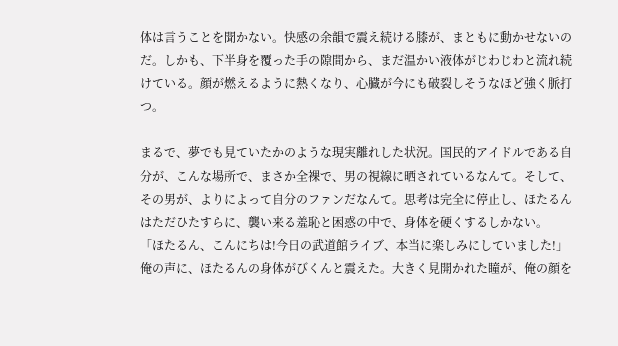体は言うことを聞かない。快感の余韻で震え続ける膝が、まともに動かせないのだ。しかも、下半身を覆った手の隙間から、まだ温かい液体がじわじわと流れ続けている。顔が燃えるように熱くなり、心臓が今にも破裂しそうなほど強く脈打つ。

まるで、夢でも見ていたかのような現実離れした状況。国民的アイドルである自分が、こんな場所で、まさか全裸で、男の視線に晒されているなんて。そして、その男が、よりによって自分のファンだなんて。思考は完全に停止し、ほたるんはただひたすらに、襲い来る羞恥と困惑の中で、身体を硬くするしかない。
「ほたるん、こんにちは!今日の武道館ライブ、本当に楽しみにしていました!」
俺の声に、ほたるんの身体がびくんと震えた。大きく見開かれた瞳が、俺の顔を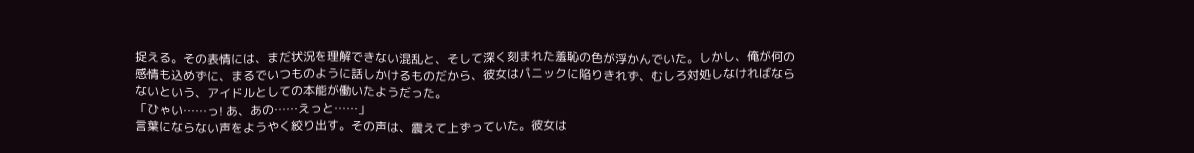捉える。その表情には、まだ状況を理解できない混乱と、そして深く刻まれた羞恥の色が浮かんでいた。しかし、俺が何の感情も込めずに、まるでいつものように話しかけるものだから、彼女はパニックに陥りきれず、むしろ対処しなければならないという、アイドルとしての本能が働いたようだった。
「ひゃい……っ! あ、あの……えっと……」
言葉にならない声をようやく絞り出す。その声は、震えて上ずっていた。彼女は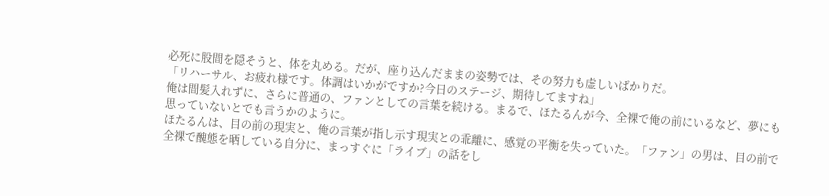必死に股間を隠そうと、体を丸める。だが、座り込んだままの姿勢では、その努力も虚しいばかりだ。
「リハーサル、お疲れ様です。体調はいかがですか?今日のステージ、期待してますね」
俺は間髪入れずに、さらに普通の、ファンとしての言葉を続ける。まるで、ほたるんが今、全裸で俺の前にいるなど、夢にも思っていないとでも言うかのように。
ほたるんは、目の前の現実と、俺の言葉が指し示す現実との乖離に、感覚の平衡を失っていた。「ファン」の男は、目の前で全裸で醜態を晒している自分に、まっすぐに「ライブ」の話をし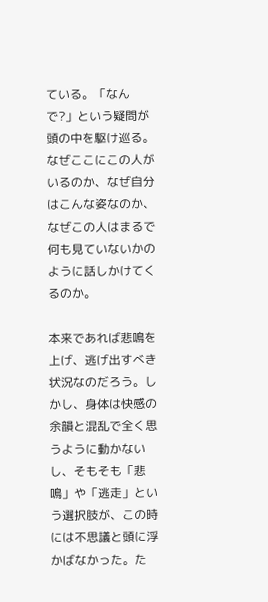ている。「なんで?」という疑問が頭の中を駆け巡る。なぜここにこの人がいるのか、なぜ自分はこんな姿なのか、なぜこの人はまるで何も見ていないかのように話しかけてくるのか。

本来であれば悲鳴を上げ、逃げ出すべき状況なのだろう。しかし、身体は快感の余韻と混乱で全く思うように動かないし、そもそも「悲鳴」や「逃走」という選択肢が、この時には不思議と頭に浮かばなかった。た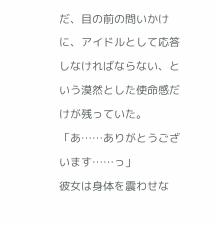だ、目の前の問いかけに、アイドルとして応答しなければならない、という漠然とした使命感だけが残っていた。
「あ……ありがとうございます……っ」
彼女は身体を震わせな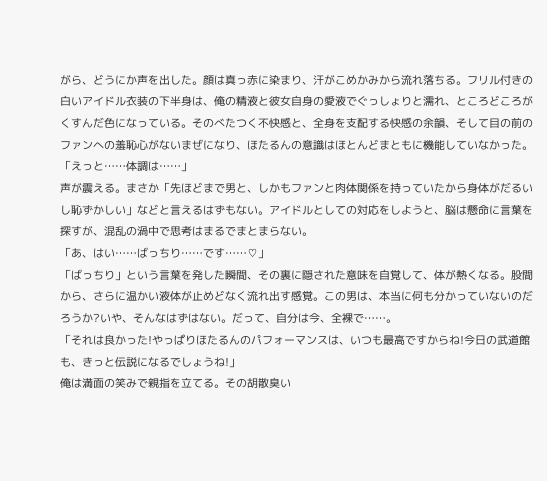がら、どうにか声を出した。顔は真っ赤に染まり、汗がこめかみから流れ落ちる。フリル付きの白いアイドル衣装の下半身は、俺の精液と彼女自身の愛液でぐっしょりと濡れ、ところどころがくすんだ色になっている。そのべたつく不快感と、全身を支配する快感の余韻、そして目の前のファンへの羞恥心がないまぜになり、ほたるんの意識はほとんどまともに機能していなかった。
「えっと……体調は……」
声が震える。まさか「先ほどまで男と、しかもファンと肉体関係を持っていたから身体がだるいし恥ずかしい」などと言えるはずもない。アイドルとしての対応をしようと、脳は懸命に言葉を探すが、混乱の渦中で思考はまるでまとまらない。
「あ、はい……ばっちり……です……♡」
「ばっちり」という言葉を発した瞬間、その裏に隠された意味を自覚して、体が熱くなる。股間から、さらに温かい液体が止めどなく流れ出す感覚。この男は、本当に何も分かっていないのだろうか?いや、そんなはずはない。だって、自分は今、全裸で……。
「それは良かった!やっぱりほたるんのパフォーマンスは、いつも最高ですからね!今日の武道館も、きっと伝説になるでしょうね!」
俺は満面の笑みで親指を立てる。その胡散臭い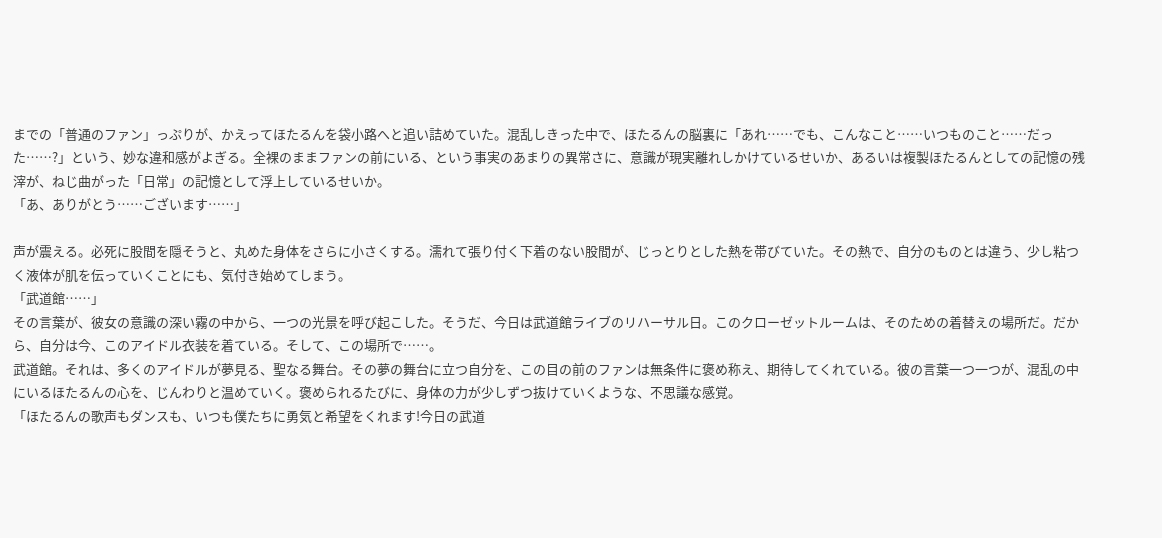までの「普通のファン」っぷりが、かえってほたるんを袋小路へと追い詰めていた。混乱しきった中で、ほたるんの脳裏に「あれ……でも、こんなこと……いつものこと……だった……?」という、妙な違和感がよぎる。全裸のままファンの前にいる、という事実のあまりの異常さに、意識が現実離れしかけているせいか、あるいは複製ほたるんとしての記憶の残滓が、ねじ曲がった「日常」の記憶として浮上しているせいか。
「あ、ありがとう……ございます……」

声が震える。必死に股間を隠そうと、丸めた身体をさらに小さくする。濡れて張り付く下着のない股間が、じっとりとした熱を帯びていた。その熱で、自分のものとは違う、少し粘つく液体が肌を伝っていくことにも、気付き始めてしまう。
「武道館……」
その言葉が、彼女の意識の深い霧の中から、一つの光景を呼び起こした。そうだ、今日は武道館ライブのリハーサル日。このクローゼットルームは、そのための着替えの場所だ。だから、自分は今、このアイドル衣装を着ている。そして、この場所で……。
武道館。それは、多くのアイドルが夢見る、聖なる舞台。その夢の舞台に立つ自分を、この目の前のファンは無条件に褒め称え、期待してくれている。彼の言葉一つ一つが、混乱の中にいるほたるんの心を、じんわりと温めていく。褒められるたびに、身体の力が少しずつ抜けていくような、不思議な感覚。
「ほたるんの歌声もダンスも、いつも僕たちに勇気と希望をくれます!今日の武道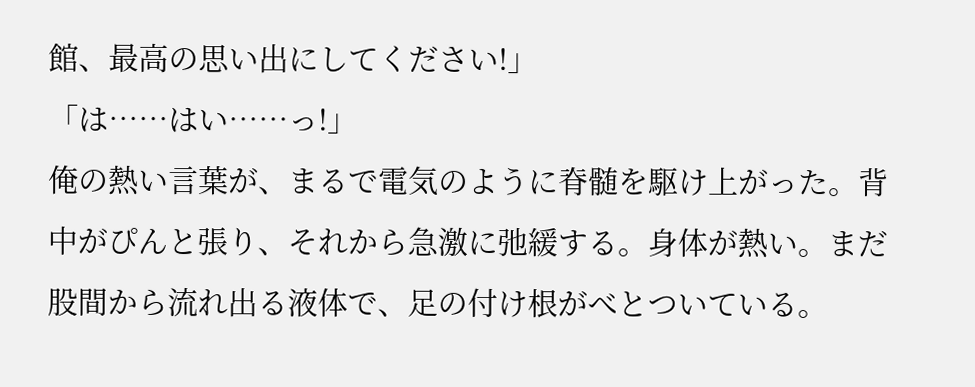館、最高の思い出にしてください!」
「は……はい……っ!」
俺の熱い言葉が、まるで電気のように脊髄を駆け上がった。背中がぴんと張り、それから急激に弛緩する。身体が熱い。まだ股間から流れ出る液体で、足の付け根がべとついている。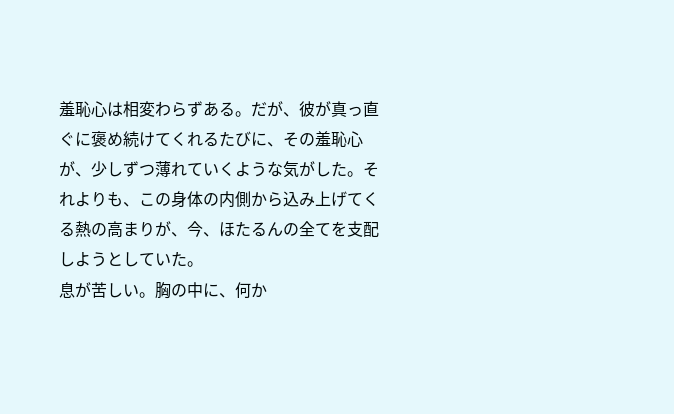羞恥心は相変わらずある。だが、彼が真っ直ぐに褒め続けてくれるたびに、その羞恥心が、少しずつ薄れていくような気がした。それよりも、この身体の内側から込み上げてくる熱の高まりが、今、ほたるんの全てを支配しようとしていた。
息が苦しい。胸の中に、何か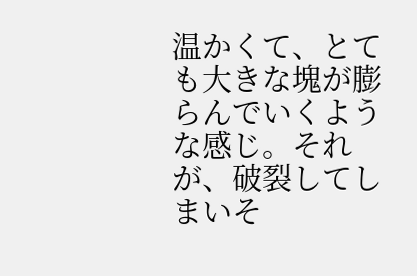温かくて、とても大きな塊が膨らんでいくような感じ。それが、破裂してしまいそ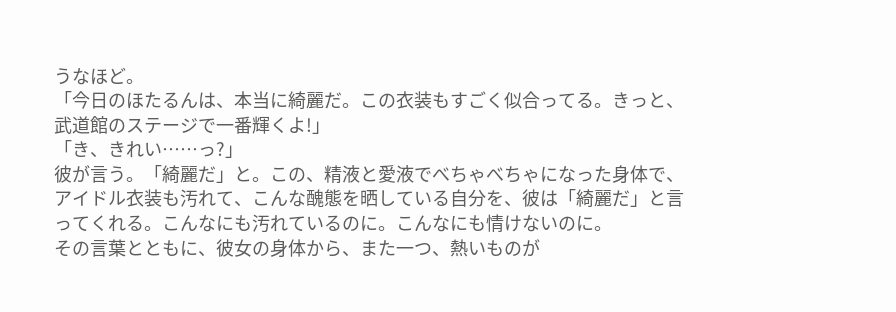うなほど。
「今日のほたるんは、本当に綺麗だ。この衣装もすごく似合ってる。きっと、武道館のステージで一番輝くよ!」
「き、きれい……っ?」
彼が言う。「綺麗だ」と。この、精液と愛液でべちゃべちゃになった身体で、アイドル衣装も汚れて、こんな醜態を晒している自分を、彼は「綺麗だ」と言ってくれる。こんなにも汚れているのに。こんなにも情けないのに。
その言葉とともに、彼女の身体から、また一つ、熱いものが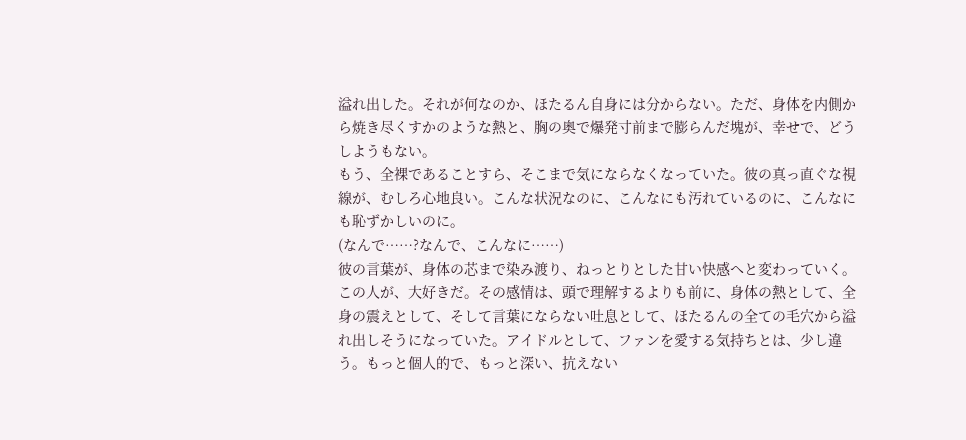溢れ出した。それが何なのか、ほたるん自身には分からない。ただ、身体を内側から焼き尽くすかのような熱と、胸の奥で爆発寸前まで膨らんだ塊が、幸せで、どうしようもない。
もう、全裸であることすら、そこまで気にならなくなっていた。彼の真っ直ぐな視線が、むしろ心地良い。こんな状況なのに、こんなにも汚れているのに、こんなにも恥ずかしいのに。
(なんで……?なんで、こんなに……)
彼の言葉が、身体の芯まで染み渡り、ねっとりとした甘い快感へと変わっていく。この人が、大好きだ。その感情は、頭で理解するよりも前に、身体の熱として、全身の震えとして、そして言葉にならない吐息として、ほたるんの全ての毛穴から溢れ出しそうになっていた。アイドルとして、ファンを愛する気持ちとは、少し違う。もっと個人的で、もっと深い、抗えない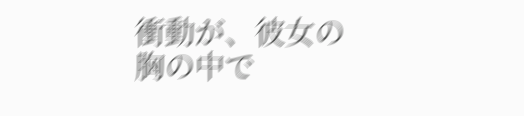衝動が、彼女の胸の中で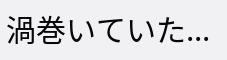渦巻いていた...